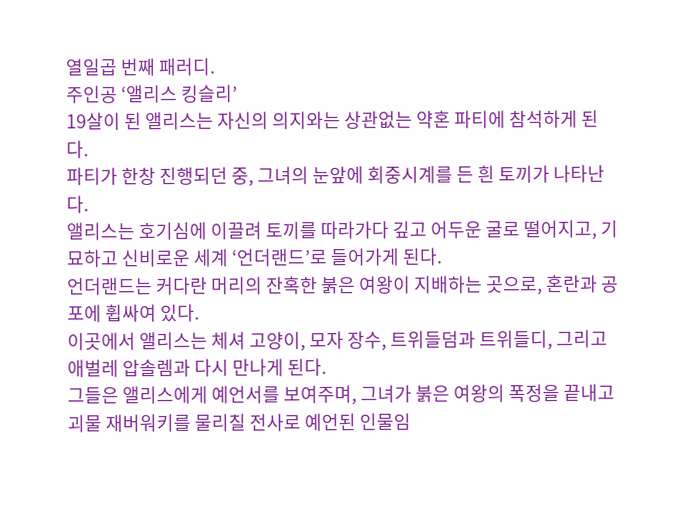열일곱 번째 패러디.
주인공 ‘앨리스 킹슬리’
19살이 된 앨리스는 자신의 의지와는 상관없는 약혼 파티에 참석하게 된다.
파티가 한창 진행되던 중, 그녀의 눈앞에 회중시계를 든 흰 토끼가 나타난다.
앨리스는 호기심에 이끌려 토끼를 따라가다 깊고 어두운 굴로 떨어지고, 기묘하고 신비로운 세계 ‘언더랜드’로 들어가게 된다.
언더랜드는 커다란 머리의 잔혹한 붉은 여왕이 지배하는 곳으로, 혼란과 공포에 휩싸여 있다.
이곳에서 앨리스는 체셔 고양이, 모자 장수, 트위들덤과 트위들디, 그리고 애벌레 압솔렘과 다시 만나게 된다.
그들은 앨리스에게 예언서를 보여주며, 그녀가 붉은 여왕의 폭정을 끝내고 괴물 재버워키를 물리칠 전사로 예언된 인물임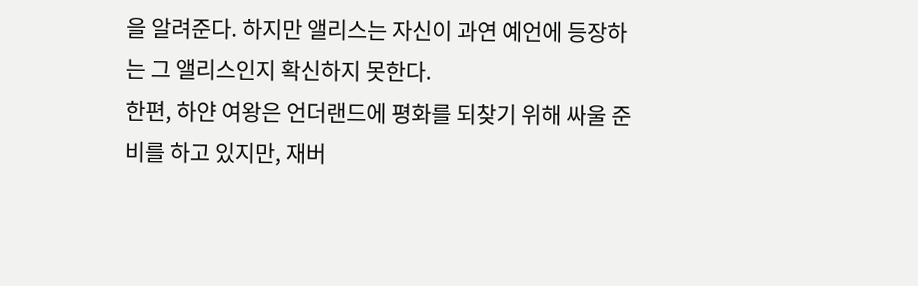을 알려준다. 하지만 앨리스는 자신이 과연 예언에 등장하는 그 앨리스인지 확신하지 못한다.
한편, 하얀 여왕은 언더랜드에 평화를 되찾기 위해 싸울 준비를 하고 있지만, 재버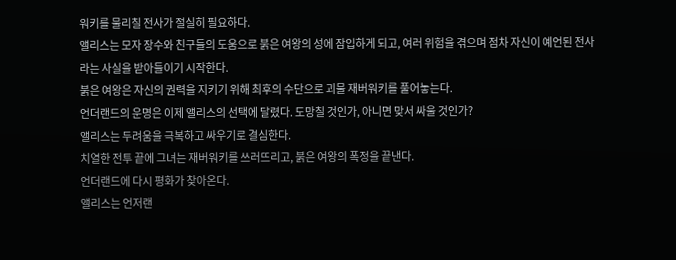워키를 물리칠 전사가 절실히 필요하다.
앨리스는 모자 장수와 친구들의 도움으로 붉은 여왕의 성에 잠입하게 되고, 여러 위험을 겪으며 점차 자신이 예언된 전사라는 사실을 받아들이기 시작한다.
붉은 여왕은 자신의 권력을 지키기 위해 최후의 수단으로 괴물 재버워키를 풀어놓는다.
언더랜드의 운명은 이제 앨리스의 선택에 달렸다. 도망칠 것인가, 아니면 맞서 싸울 것인가?
앨리스는 두려움을 극복하고 싸우기로 결심한다.
치열한 전투 끝에 그녀는 재버워키를 쓰러뜨리고, 붉은 여왕의 폭정을 끝낸다.
언더랜드에 다시 평화가 찾아온다.
앨리스는 언저랜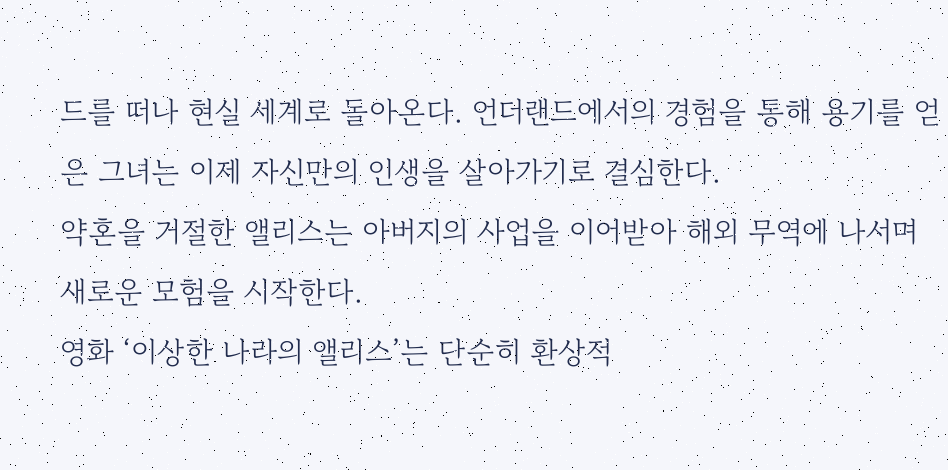드를 떠나 현실 세계로 돌아온다. 언더랜드에서의 경험을 통해 용기를 얻은 그녀는 이제 자신만의 인생을 살아가기로 결심한다.
약혼을 거절한 앨리스는 아버지의 사업을 이어받아 해외 무역에 나서며 새로운 모험을 시작한다.
영화 ‘이상한 나라의 앨리스’는 단순히 환상적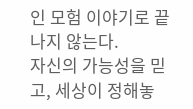인 모험 이야기로 끝나지 않는다.
자신의 가능성을 믿고, 세상이 정해놓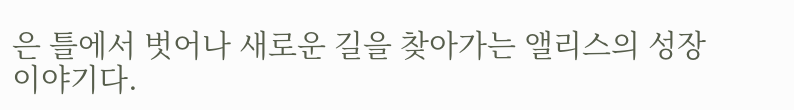은 틀에서 벗어나 새로운 길을 찾아가는 앨리스의 성장 이야기다.